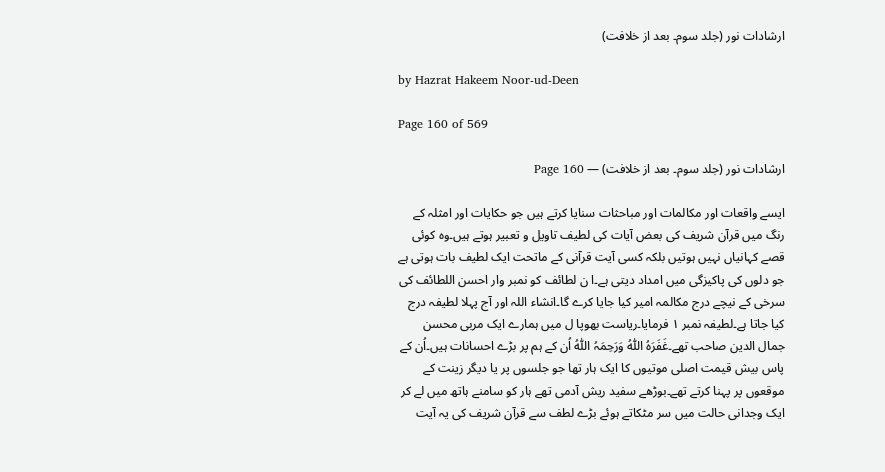ارشادات نور (جلد سوم۔ بعد از خلافت)

by Hazrat Hakeem Noor-ud-Deen

Page 160 of 569

ارشادات نور (جلد سوم۔ بعد از خلافت) — Page 160

ایسے واقعات اور مکالمات اور مباحثات سنایا کرتے ہیں جو حکایات اور امثلہ کے رنگ میں قرآن شریف کی بعض آیات کی لطیف تاویل و تعبیر ہوتے ہیں۔وہ کوئی قصے کہانیاں نہیں ہوتیں بلکہ کسی آیت قرآنی کے ماتحت ایک لطیف بات ہوتی ہے جو دلوں کی پاکیزگی میں امداد دیتی ہے۔ا ن لطائف کو نمبر وار احسن اللطائف کی سرخی کے نیچے درج مکالمہ امیر کیا جایا کرے گا۔انشاء اللہ اور آج پہلا لطیفہ درج کیا جاتا ہے۔لطیفہ نمبر ۱ فرمایا۔ریاست بھوپا ل میں ہمارے ایک مربی محسن جمال الدین صاحب تھے۔غَفَرَہُ اللّٰہُ وَرَحِمَہُ اللّٰہُ اُن کے ہم پر بڑے احسانات ہیں۔اُن کے پاس بیش قیمت اصلی موتیوں کا ایک ہار تھا جو جلسوں پر یا دیگر زینت کے موقعوں پر پہنا کرتے تھے۔بوڑھے سفید ریش آدمی تھے ہار کو سامنے ہاتھ میں لے کر ایک وجدانی حالت میں سر مٹکاتے ہوئے بڑے لطف سے قرآن شریف کی یہ آیت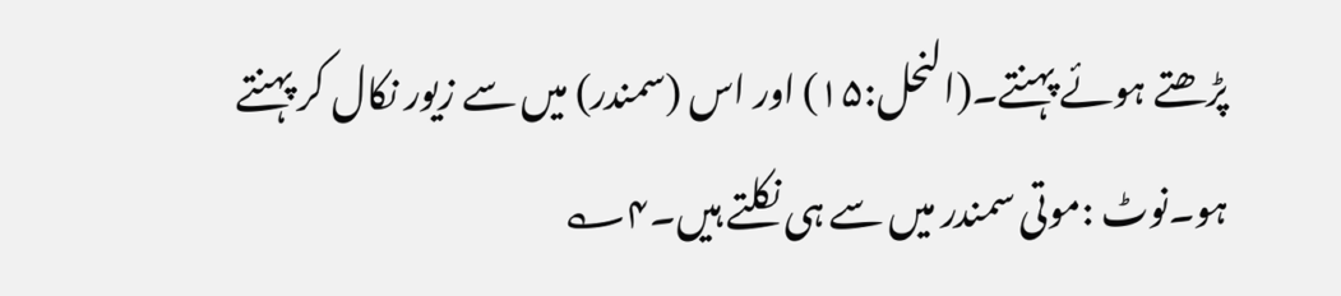پڑھتے ہوئے پہنتے۔(النحل:۱۵) اور اس (سمندر) میں سے زیور نکال کر پہنتے ہو۔نوٹ :موتی سمندر میں سے ہی نکلتے ہیں۔۴؎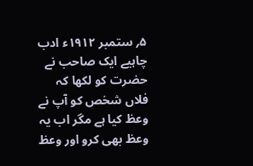۵؍ ستمبر ۱۹۱۲ء ادب چاہیے ایک صاحب نے حضرت کو لکھا کہ فلاں شخص کو آپ نے وعظ کیا ہے مگر اب یہ وعظ بھی کرو اور وعظ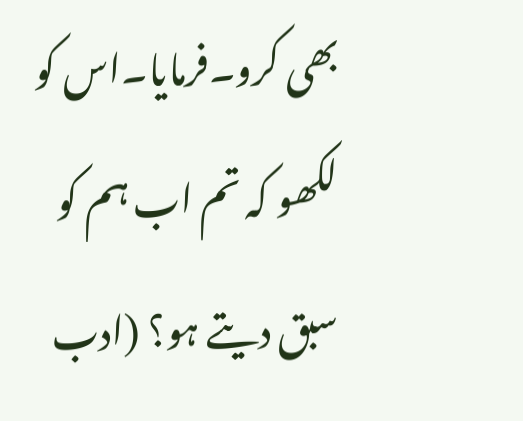بھی کرو۔فرمایا۔اس کو لکھو کہ تم اب ہم کو سبق دیتے ہو؟ (ادب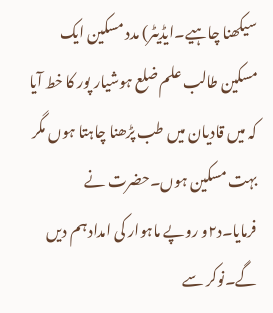سیکھنا چاہیے۔ایڈیٹر) مدد مسکین ایک مسکین طالب علم ضلع ہوشیار پور کا خط آیا کہ میں قادیان میں طب پڑھنا چاہتا ہوں مگر بہت مسکین ہوں۔حضرت نے فرمایا۔د۲و روپے ماہوار کی امداد ہم دیں گے۔نوکر سے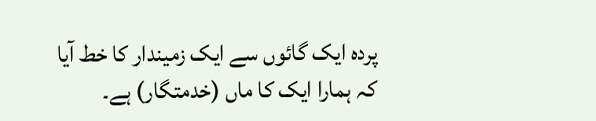پردہ ایک گائوں سے ایک زمیندار کا خط آیا کہ ہمارا ایک کا ماں (خدمتگار) ہے۔